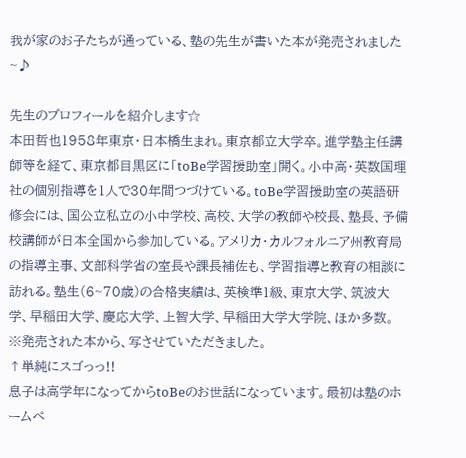我が家のお子たちが通っている、塾の先生が書いた本が発売されました~♪

先生のプロフィールを紹介します☆
本田哲也1958年東京・日本橋生まれ。東京都立大学卒。進学塾主任講師等を経て、東京都目黒区に「toBe学習援助室」開く。小中高・英数国理社の個別指導を1人で30年間つづけている。toBe学習援助室の英語研修会には、国公立私立の小中学校、高校、大学の教師や校長、塾長、予備校講師が日本全国から参加している。アメリカ・カルフォルニア州教育局の指導主事、文部科学省の室長や課長補佐も、学習指導と教育の相談に訪れる。塾生(6~70歳)の合格実績は、英検準1級、東京大学、筑波大学、早稲田大学、慶応大学、上智大学、早稲田大学大学院、ほか多数。
※発売された本から、写させていただきました。
↑単純にスゴっっ!!
息子は高学年になってからtoBeのお世話になっています。最初は塾のホームペ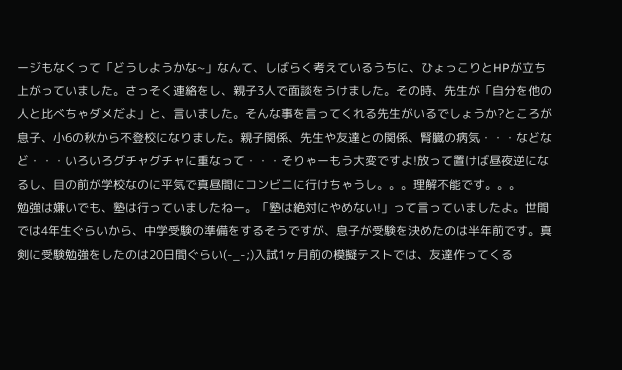ージもなくって「どうしようかな~」なんて、しばらく考えているうちに、ひょっこりとHPが立ち上がっていました。さっそく連絡をし、親子3人で面談をうけました。その時、先生が「自分を他の人と比べちゃダメだよ」と、言いました。そんな事を言ってくれる先生がいるでしょうか?ところが息子、小6の秋から不登校になりました。親子関係、先生や友達との関係、腎臓の病気・・・などなど・・・いろいろグチャグチャに重なって・・・そりゃーもう大変ですよ!放って置けば昼夜逆になるし、目の前が学校なのに平気で真昼間にコンビニに行けちゃうし。。。理解不能です。。。
勉強は嫌いでも、塾は行っていましたねー。「塾は絶対にやめない!」って言っていましたよ。世間では4年生ぐらいから、中学受験の準備をするそうですが、息子が受験を決めたのは半年前です。真剣に受験勉強をしたのは20日間ぐらい(-_-;)入試1ヶ月前の模擬テストでは、友達作ってくる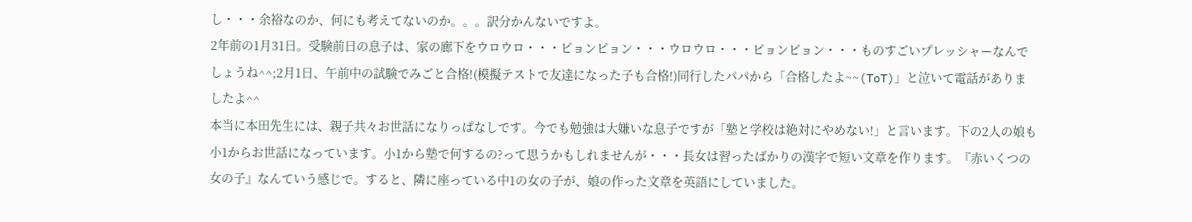し・・・余裕なのか、何にも考えてないのか。。。訳分かんないですよ。
2年前の1月31日。受験前日の息子は、家の廊下をウロウロ・・・ピョンピョン・・・ウロウロ・・・ピョンピョン・・・ものすごいプレッシャーなんでしょうね^^;2月1日、午前中の試験でみごと合格!(模擬テストで友達になった子も合格!)同行したパパから「合格したよ~~(ToT)」と泣いて電話がありましたよ^^
本当に本田先生には、親子共々お世話になりっぱなしです。今でも勉強は大嫌いな息子ですが「塾と学校は絶対にやめない!」と言います。下の2人の娘も小1からお世話になっています。小1から塾で何するの?って思うかもしれませんが・・・長女は習ったばかりの漢字で短い文章を作ります。『赤いくつの女の子』なんていう感じで。すると、隣に座っている中1の女の子が、娘の作った文章を英語にしていました。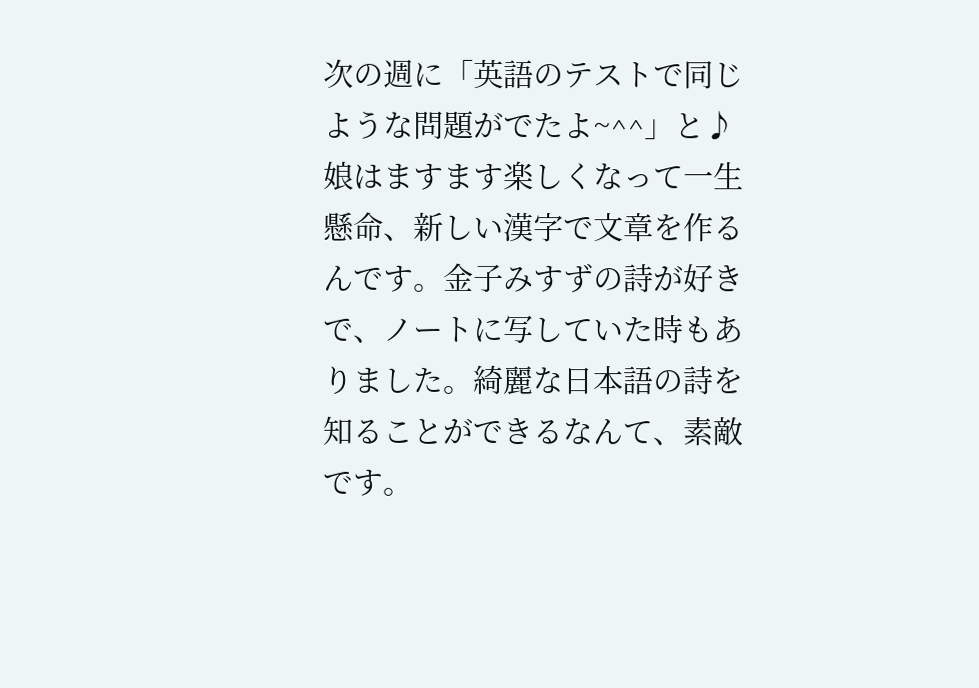次の週に「英語のテストで同じような問題がでたよ~^^」と♪娘はますます楽しくなって一生懸命、新しい漢字で文章を作るんです。金子みすずの詩が好きで、ノートに写していた時もありました。綺麗な日本語の詩を知ることができるなんて、素敵です。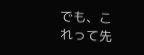でも、これって先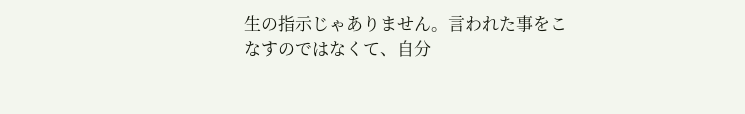生の指示じゃありません。言われた事をこなすのではなくて、自分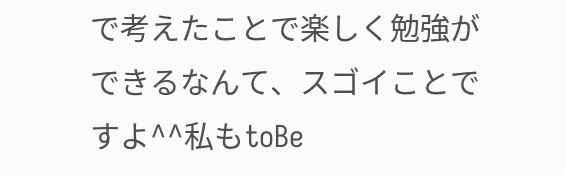で考えたことで楽しく勉強ができるなんて、スゴイことですよ^^私もtoBe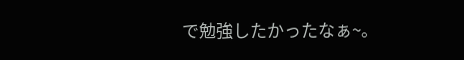で勉強したかったなぁ~。